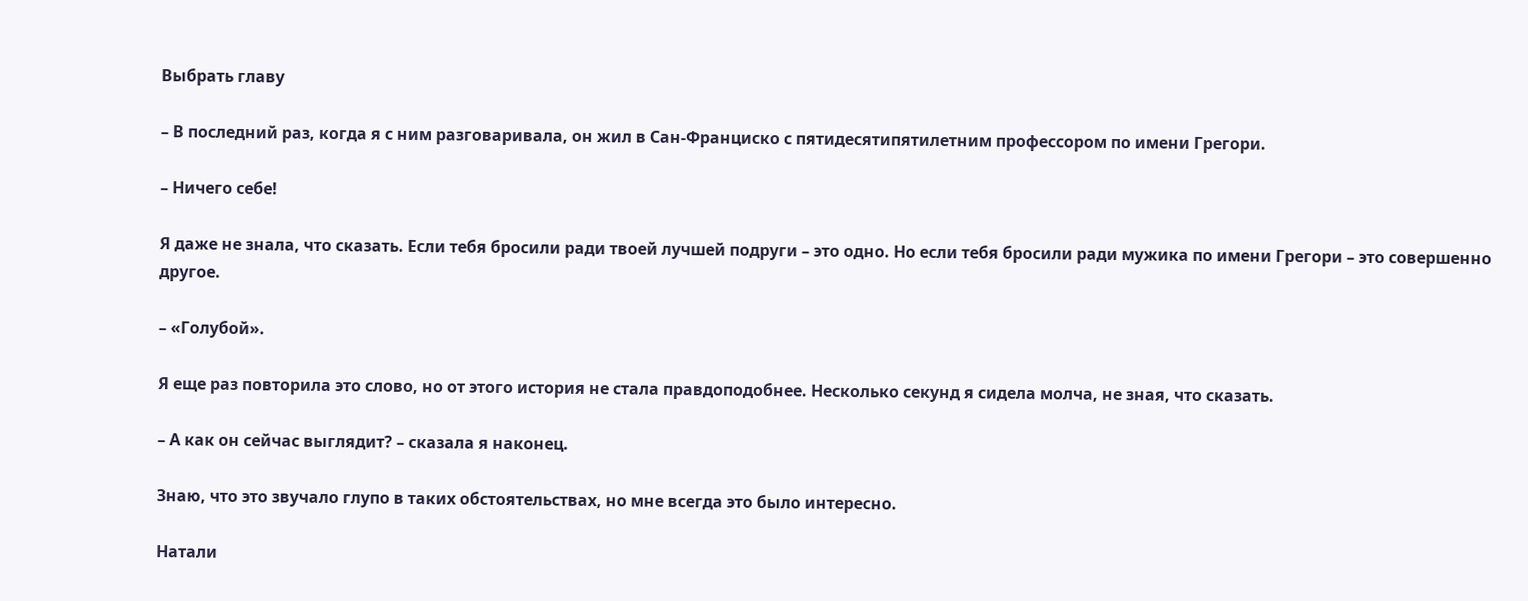Выбрать главу

– В последний раз, когда я с ним разговаривала, он жил в Сан-Франциско с пятидесятипятилетним профессором по имени Грегори.

– Ничего себе!

Я даже не знала, что сказать. Если тебя бросили ради твоей лучшей подруги – это одно. Но если тебя бросили ради мужика по имени Грегори – это совершенно другое.

– «Голубой».

Я еще раз повторила это слово, но от этого история не стала правдоподобнее. Несколько секунд я сидела молча, не зная, что сказать.

– А как он сейчас выглядит? – сказала я наконец.

Знаю, что это звучало глупо в таких обстоятельствах, но мне всегда это было интересно.

Натали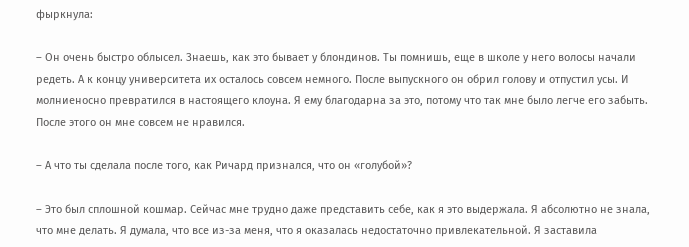фыркнула:

– Он очень быстро облысел. Знаешь, как это бывает у блондинов. Ты помнишь, еще в школе у него волосы начали редеть. А к концу университета их осталось совсем немного. После выпускного он обрил голову и отпустил усы. И молниеносно превратился в настоящего клоуна. Я ему благодарна за это, потому что так мне было легче его забыть. После этого он мне совсем не нравился.

– А что ты сделала после того, как Ричард признался, что он «голубой»?

– Это был сплошной кошмар. Сейчас мне трудно даже представить себе, как я это выдержала. Я абсолютно не знала, что мне делать. Я думала, что все из-за меня, что я оказалась недостаточно привлекательной. Я заставила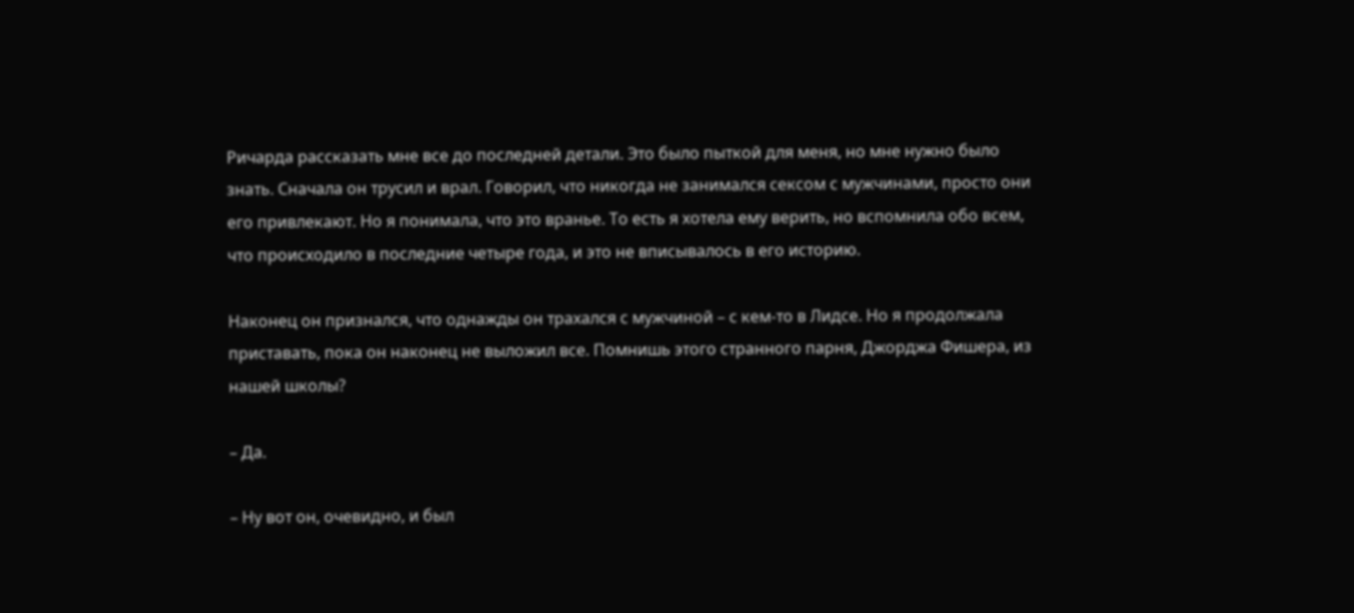Ричарда рассказать мне все до последней детали. Это было пыткой для меня, но мне нужно было знать. Сначала он трусил и врал. Говорил, что никогда не занимался сексом с мужчинами, просто они его привлекают. Но я понимала, что это вранье. То есть я хотела ему верить, но вспомнила обо всем, что происходило в последние четыре года, и это не вписывалось в его историю.

Наконец он признался, что однажды он трахался с мужчиной – с кем-то в Лидсе. Но я продолжала приставать, пока он наконец не выложил все. Помнишь этого странного парня, Джорджа Фишера, из нашей школы?

– Да.

– Ну вот он, очевидно, и был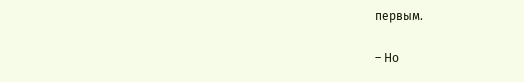первым.

– Но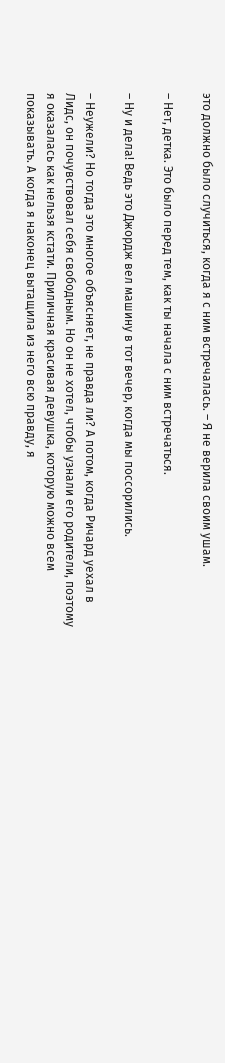это должно было случиться, когда я с ним встречалась. – Я не верила своим ушам.

– Нет, детка. Это было перед тем, как ты начала с ним встречаться.

– Ну и дела! Ведь это Джордж вел машину в тот вечер, когда мы поссорились.

– Неужели? Но тогда это многое объясняет, не правда ли? А потом, когда Ричард уехал в Лидс, он почувствовал себя свободным. Но он не хотел, чтобы узнали его родители, поэтому я оказалась как нельзя кстати. Приличная красивая девушка, которую можно всем показывать. А когда я наконец вытащила из него всю правду, я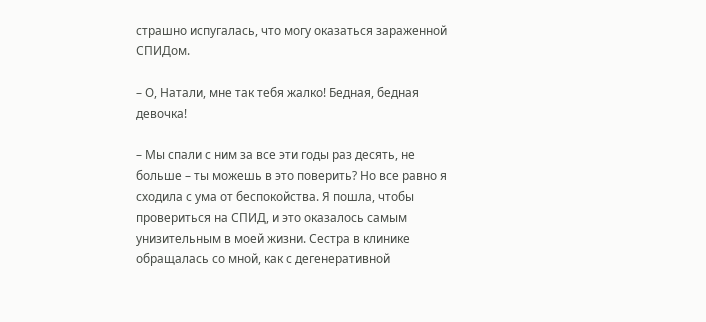страшно испугалась, что могу оказаться зараженной СПИДом.

– О, Натали, мне так тебя жалко! Бедная, бедная девочка!

– Мы спали с ним за все эти годы раз десять, не больше – ты можешь в это поверить? Но все равно я сходила с ума от беспокойства. Я пошла, чтобы провериться на СПИД, и это оказалось самым унизительным в моей жизни. Сестра в клинике обращалась со мной, как с дегенеративной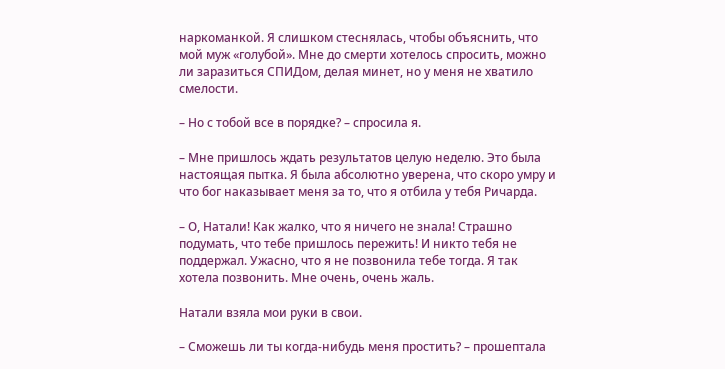наркоманкой. Я слишком стеснялась, чтобы объяснить, что мой муж «голубой». Мне до смерти хотелось спросить, можно ли заразиться СПИДом, делая минет, но у меня не хватило смелости.

– Но с тобой все в порядке? – спросила я.

– Мне пришлось ждать результатов целую неделю. Это была настоящая пытка. Я была абсолютно уверена, что скоро умру и что бог наказывает меня за то, что я отбила у тебя Ричарда.

– О, Натали! Как жалко, что я ничего не знала! Страшно подумать, что тебе пришлось пережить! И никто тебя не поддержал. Ужасно, что я не позвонила тебе тогда. Я так хотела позвонить. Мне очень, очень жаль.

Натали взяла мои руки в свои.

– Сможешь ли ты когда-нибудь меня простить? – прошептала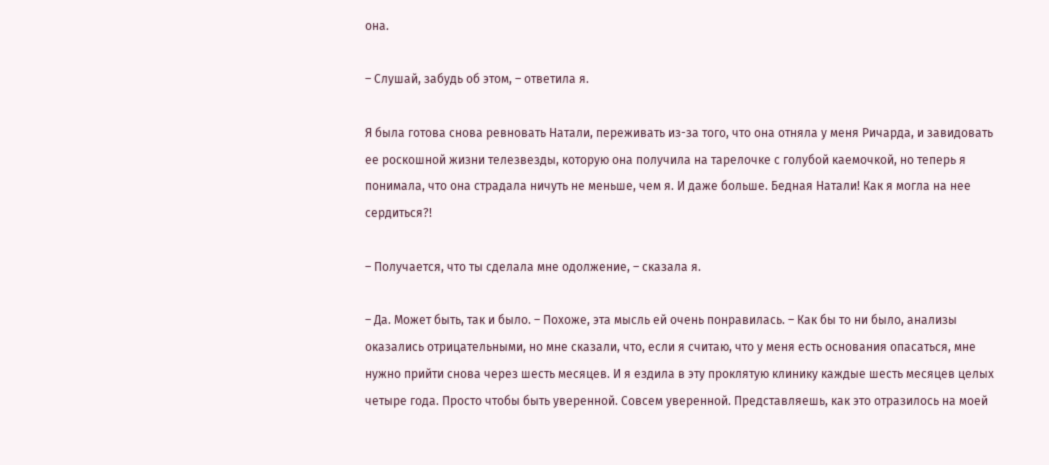она.

– Слушай, забудь об этом, – ответила я.

Я была готова снова ревновать Натали, переживать из-за того, что она отняла у меня Ричарда, и завидовать ее роскошной жизни телезвезды, которую она получила на тарелочке с голубой каемочкой, но теперь я понимала, что она страдала ничуть не меньше, чем я. И даже больше. Бедная Натали! Как я могла на нее сердиться?!

– Получается, что ты сделала мне одолжение, – сказала я.

– Да. Может быть, так и было. – Похоже, эта мысль ей очень понравилась. – Как бы то ни было, анализы оказались отрицательными, но мне сказали, что, если я считаю, что у меня есть основания опасаться, мне нужно прийти снова через шесть месяцев. И я ездила в эту проклятую клинику каждые шесть месяцев целых четыре года. Просто чтобы быть уверенной. Совсем уверенной. Представляешь, как это отразилось на моей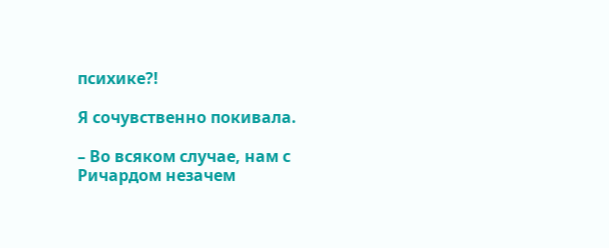психике?!

Я сочувственно покивала.

– Во всяком случае, нам с Ричардом незачем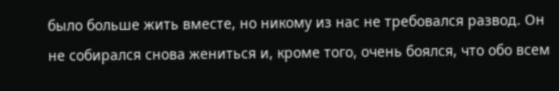было больше жить вместе, но никому из нас не требовался развод. Он не собирался снова жениться и, кроме того, очень боялся, что обо всем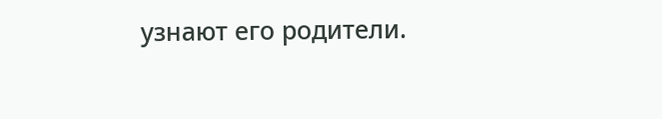узнают его родители.